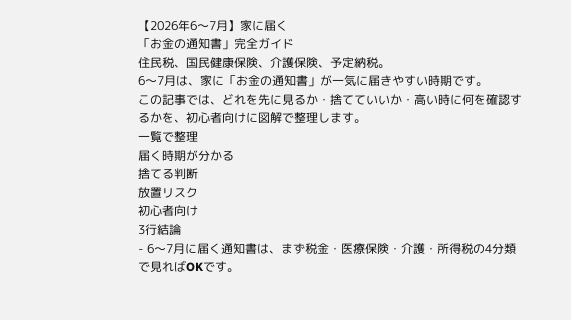【2026年6〜7月】家に届く
「お金の通知書」完全ガイド
住民税、国民健康保険、介護保険、予定納税。
6〜7月は、家に「お金の通知書」が一気に届きやすい時期です。
この記事では、どれを先に見るか・捨てていいか・高い時に何を確認するかを、初心者向けに図解で整理します。
一覧で整理
届く時期が分かる
捨てる判断
放置リスク
初心者向け
3行結論
- 6〜7月に届く通知書は、まず税金・医療保険・介護・所得税の4分類で見ればOKです。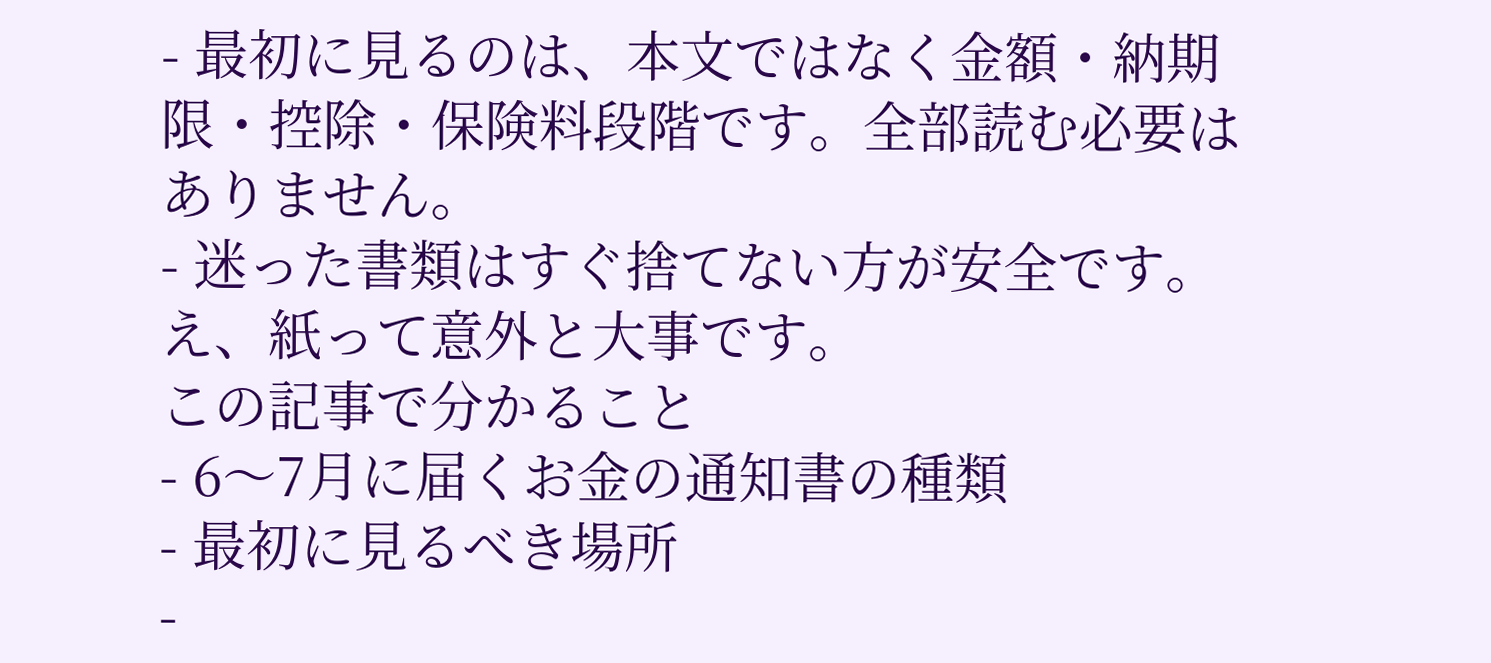- 最初に見るのは、本文ではなく金額・納期限・控除・保険料段階です。全部読む必要はありません。
- 迷った書類はすぐ捨てない方が安全です。え、紙って意外と大事です。
この記事で分かること
- 6〜7月に届くお金の通知書の種類
- 最初に見るべき場所
-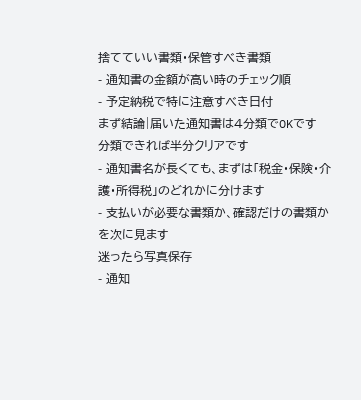捨てていい書類・保管すべき書類
- 通知書の金額が高い時のチェック順
- 予定納税で特に注意すべき日付
まず結論|届いた通知書は4分類でOKです
分類できれば半分クリアです
- 通知書名が長くても、まずは「税金・保険・介護・所得税」のどれかに分けます
- 支払いが必要な書類か、確認だけの書類かを次に見ます
迷ったら写真保存
- 通知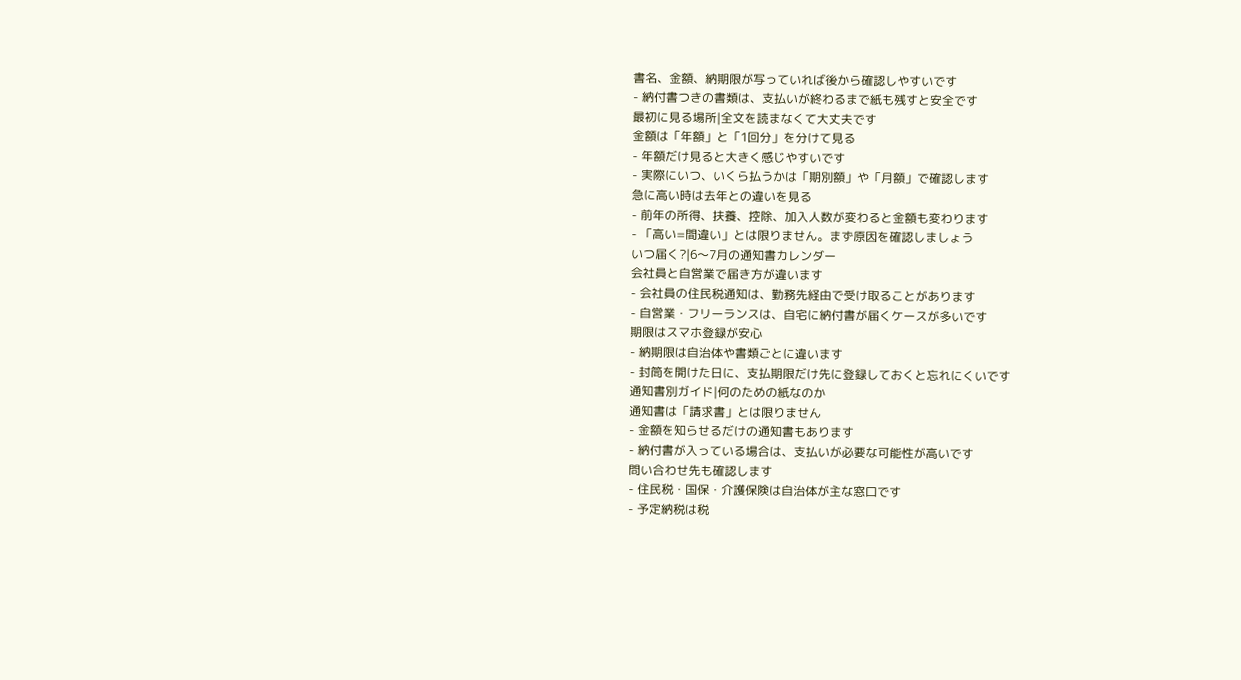書名、金額、納期限が写っていれば後から確認しやすいです
- 納付書つきの書類は、支払いが終わるまで紙も残すと安全です
最初に見る場所|全文を読まなくて大丈夫です
金額は「年額」と「1回分」を分けて見る
- 年額だけ見ると大きく感じやすいです
- 実際にいつ、いくら払うかは「期別額」や「月額」で確認します
急に高い時は去年との違いを見る
- 前年の所得、扶養、控除、加入人数が変わると金額も変わります
- 「高い=間違い」とは限りません。まず原因を確認しましょう
いつ届く?|6〜7月の通知書カレンダー
会社員と自営業で届き方が違います
- 会社員の住民税通知は、勤務先経由で受け取ることがあります
- 自営業・フリーランスは、自宅に納付書が届くケースが多いです
期限はスマホ登録が安心
- 納期限は自治体や書類ごとに違います
- 封筒を開けた日に、支払期限だけ先に登録しておくと忘れにくいです
通知書別ガイド|何のための紙なのか
通知書は「請求書」とは限りません
- 金額を知らせるだけの通知書もあります
- 納付書が入っている場合は、支払いが必要な可能性が高いです
問い合わせ先も確認します
- 住民税・国保・介護保険は自治体が主な窓口です
- 予定納税は税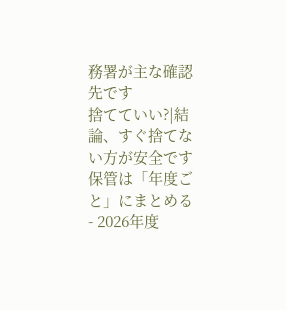務署が主な確認先です
捨てていい?|結論、すぐ捨てない方が安全です
保管は「年度ごと」にまとめる
- 2026年度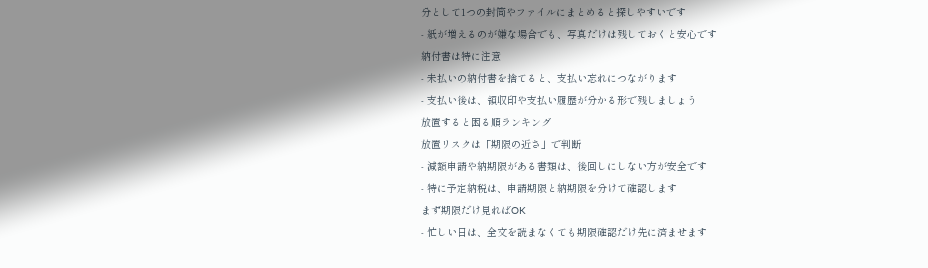分として1つの封筒やファイルにまとめると探しやすいです
- 紙が増えるのが嫌な場合でも、写真だけは残しておくと安心です
納付書は特に注意
- 未払いの納付書を捨てると、支払い忘れにつながります
- 支払い後は、領収印や支払い履歴が分かる形で残しましょう
放置すると困る順ランキング
放置リスクは「期限の近さ」で判断
- 減額申請や納期限がある書類は、後回しにしない方が安全です
- 特に予定納税は、申請期限と納期限を分けて確認します
まず期限だけ見ればOK
- 忙しい日は、全文を読まなくても期限確認だけ先に済ませます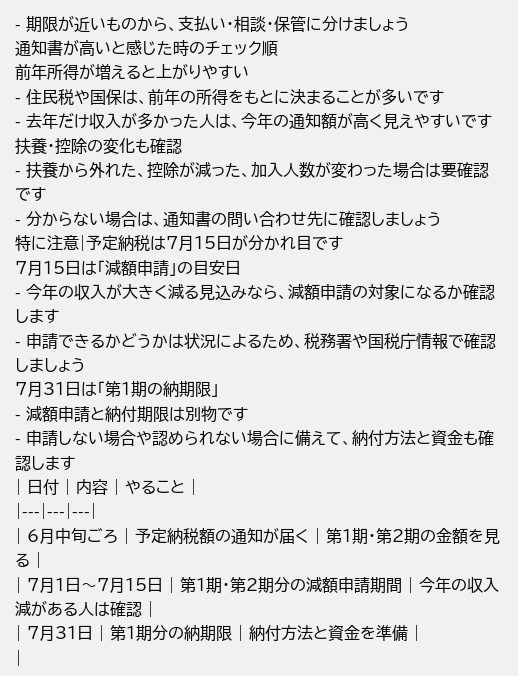- 期限が近いものから、支払い・相談・保管に分けましょう
通知書が高いと感じた時のチェック順
前年所得が増えると上がりやすい
- 住民税や国保は、前年の所得をもとに決まることが多いです
- 去年だけ収入が多かった人は、今年の通知額が高く見えやすいです
扶養・控除の変化も確認
- 扶養から外れた、控除が減った、加入人数が変わった場合は要確認です
- 分からない場合は、通知書の問い合わせ先に確認しましょう
特に注意|予定納税は7月15日が分かれ目です
7月15日は「減額申請」の目安日
- 今年の収入が大きく減る見込みなら、減額申請の対象になるか確認します
- 申請できるかどうかは状況によるため、税務署や国税庁情報で確認しましょう
7月31日は「第1期の納期限」
- 減額申請と納付期限は別物です
- 申請しない場合や認められない場合に備えて、納付方法と資金も確認します
| 日付 | 内容 | やること |
|---|---|---|
| 6月中旬ごろ | 予定納税額の通知が届く | 第1期・第2期の金額を見る |
| 7月1日〜7月15日 | 第1期・第2期分の減額申請期間 | 今年の収入減がある人は確認 |
| 7月31日 | 第1期分の納期限 | 納付方法と資金を準備 |
|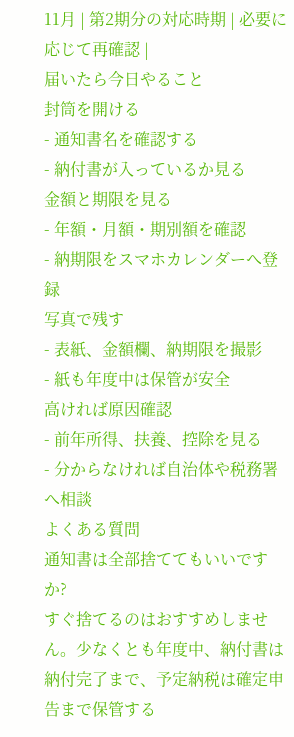11月 | 第2期分の対応時期 | 必要に応じて再確認 |
届いたら今日やること
封筒を開ける
- 通知書名を確認する
- 納付書が入っているか見る
金額と期限を見る
- 年額・月額・期別額を確認
- 納期限をスマホカレンダーへ登録
写真で残す
- 表紙、金額欄、納期限を撮影
- 紙も年度中は保管が安全
高ければ原因確認
- 前年所得、扶養、控除を見る
- 分からなければ自治体や税務署へ相談
よくある質問
通知書は全部捨ててもいいですか?
すぐ捨てるのはおすすめしません。少なくとも年度中、納付書は納付完了まで、予定納税は確定申告まで保管する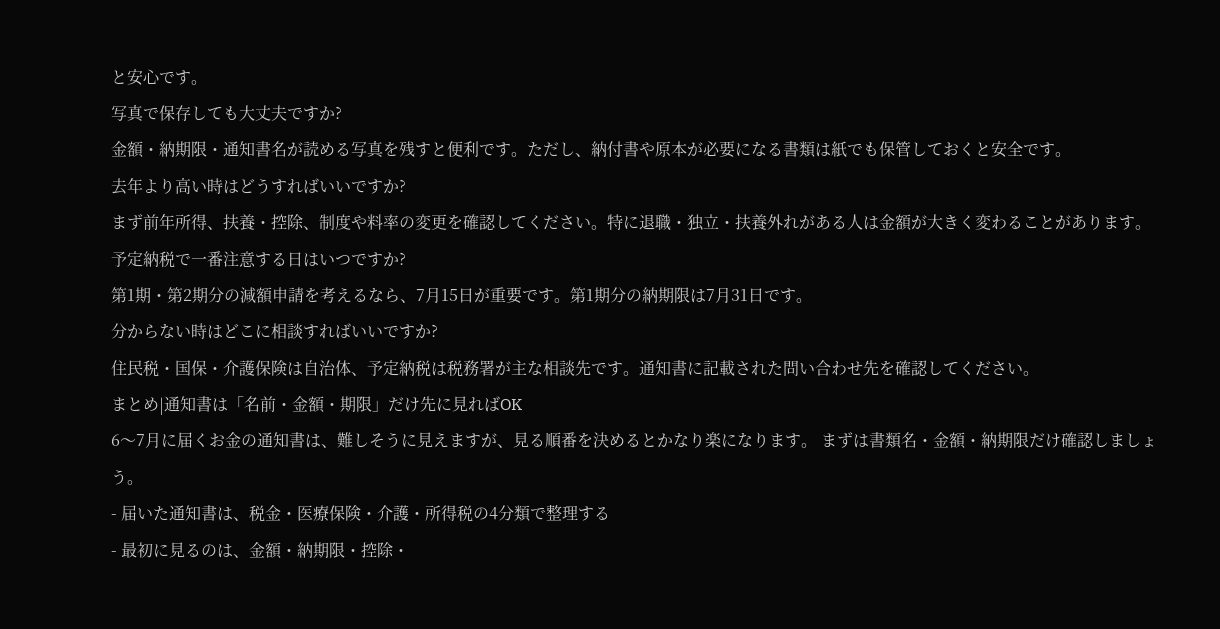と安心です。
写真で保存しても大丈夫ですか?
金額・納期限・通知書名が読める写真を残すと便利です。ただし、納付書や原本が必要になる書類は紙でも保管しておくと安全です。
去年より高い時はどうすればいいですか?
まず前年所得、扶養・控除、制度や料率の変更を確認してください。特に退職・独立・扶養外れがある人は金額が大きく変わることがあります。
予定納税で一番注意する日はいつですか?
第1期・第2期分の減額申請を考えるなら、7月15日が重要です。第1期分の納期限は7月31日です。
分からない時はどこに相談すればいいですか?
住民税・国保・介護保険は自治体、予定納税は税務署が主な相談先です。通知書に記載された問い合わせ先を確認してください。
まとめ|通知書は「名前・金額・期限」だけ先に見ればOK
6〜7月に届くお金の通知書は、難しそうに見えますが、見る順番を決めるとかなり楽になります。 まずは書類名・金額・納期限だけ確認しましょう。
- 届いた通知書は、税金・医療保険・介護・所得税の4分類で整理する
- 最初に見るのは、金額・納期限・控除・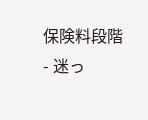保険料段階
- 迷っ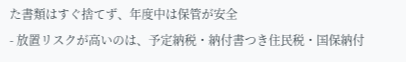た書類はすぐ捨てず、年度中は保管が安全
- 放置リスクが高いのは、予定納税・納付書つき住民税・国保納付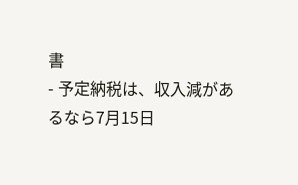書
- 予定納税は、収入減があるなら7月15日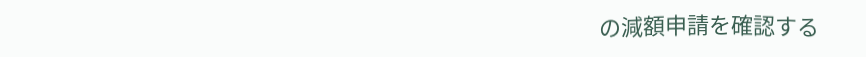の減額申請を確認する